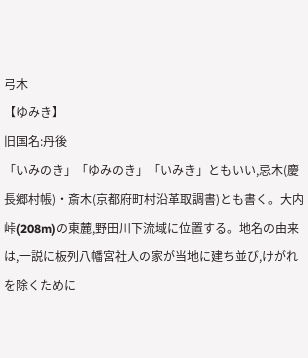弓木
【ゆみき】
旧国名:丹後
「いみのき」「ゆみのき」「いみき」ともいい,忌木(慶長郷村帳)・斎木(京都府町村沿革取調書)とも書く。大内峠(208m)の東麓,野田川下流域に位置する。地名の由来は,一説に板列八幡宮社人の家が当地に建ち並び,けがれを除くために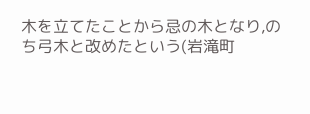木を立てたことから忌の木となり,のち弓木と改めたという(岩滝町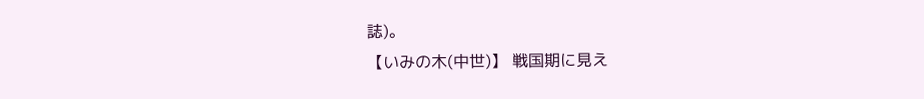誌)。
【いみの木(中世)】 戦国期に見え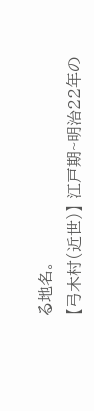る地名。
【弓木村(近世)】 江戸期~明治22年の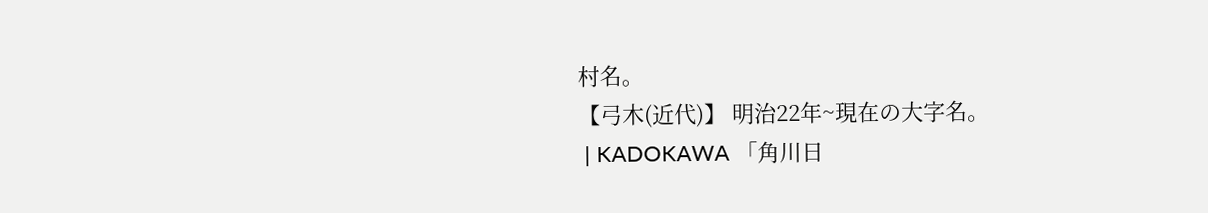村名。
【弓木(近代)】 明治22年~現在の大字名。
 | KADOKAWA 「角川日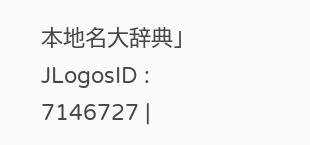本地名大辞典」 JLogosID : 7146727 |